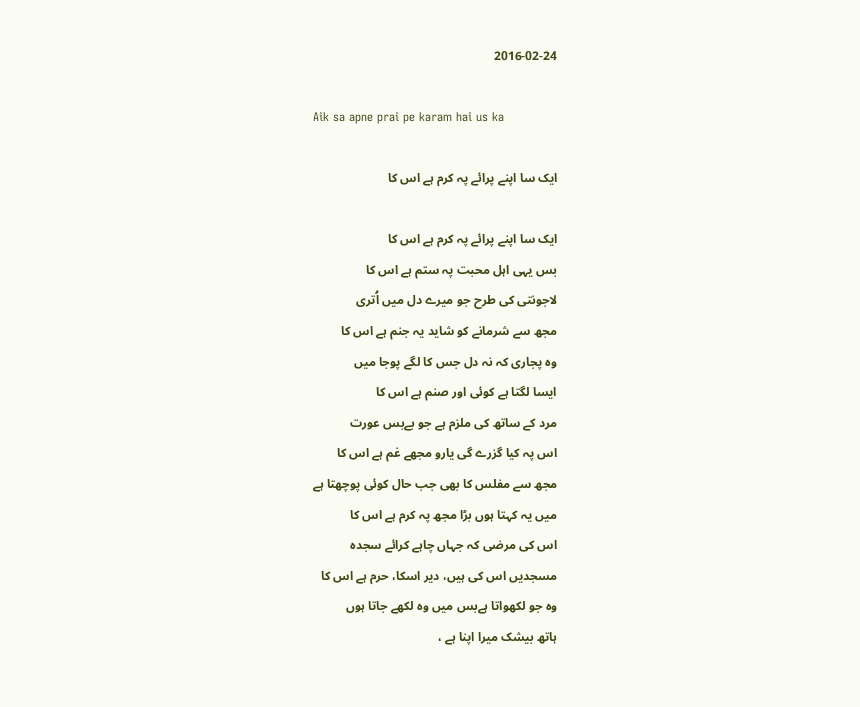2016-02-24

Aik sa apne prai pe karam hai us ka

ایک سا اپنے پرائے پہ کرم ہے اس کا

ایک سا اپنے پرائے پہ کرم ہے اس کا
بس یہی اہل محبت پہ ستم ہے اس کا
لاجونتی کی طرح جو میرے دل میں اُتری
مجھ سے شرمانے کو شاید یہ جنم ہے اس کا
وہ پجاری کہ نہ دل جس کا لگے پوجا میں
ایسا لگتا ہے کوئی اور صنم ہے اس کا
مرد کے ساتھ کی ملزم ہے جو بےبس عورت
اس پہ کیا گزرے گی یارو مجھے غم ہے اس کا
مجھ سے مفلس کا بھی جب حال کوئی پوچھتا ہے
میں یہ کہتا ہوں بڑا مجھ پہ کرم ہے اس کا
اس کی مرضی کہ جہاں چاہے کرائے سجدہ
مسجدیں اس کی ہیں، دیر اسکا، حرم ہے اس کا
وہ جو لکھواتا ہےبس میں وہ لکھے جاتا ہوں
ہاتھ بیشک میرا اپنا ہے ،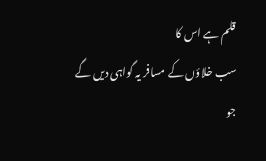قلم ہے اس کا
سب خلاؤں کے مسافر یہ گواہی دیں گے
جو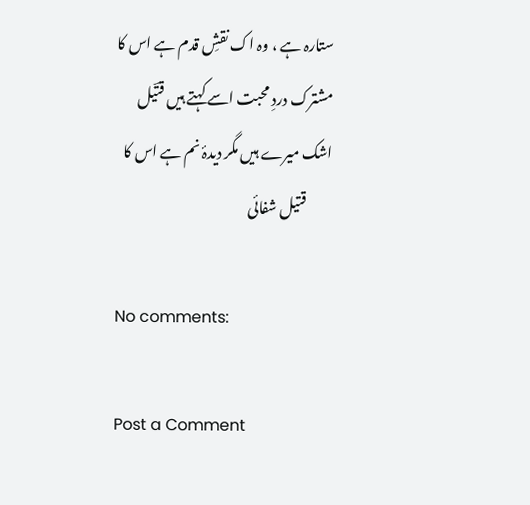ستارہ ہے ، وہ اک نقشِ قدم ہے اس کا
مشترک دردِ محبت اسے کہتے ہیں قتؔیل
اشک میرے ہیں مگر دیدۂ نم ہے اس کا
         قتیل شفائی

No comments:

Post a Comment